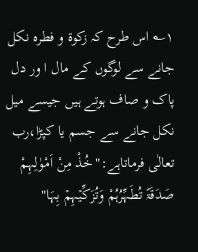۱؎ اس طرح کہ زکوۃ و فطرہ نکل جانے سے لوگوں کے مال ا ور دل پاک و صاف ہوتے ہیں جیسے میل نکل جانے سے جسم یا کپڑا،رب تعالٰی فرماتاہے:"خُذْ مِنْ اَمْوٰلِہِمْ صَدَقَۃً تُطَہِّرُہُمْ وَتُزَکِّیۡہِمۡ بِہَا"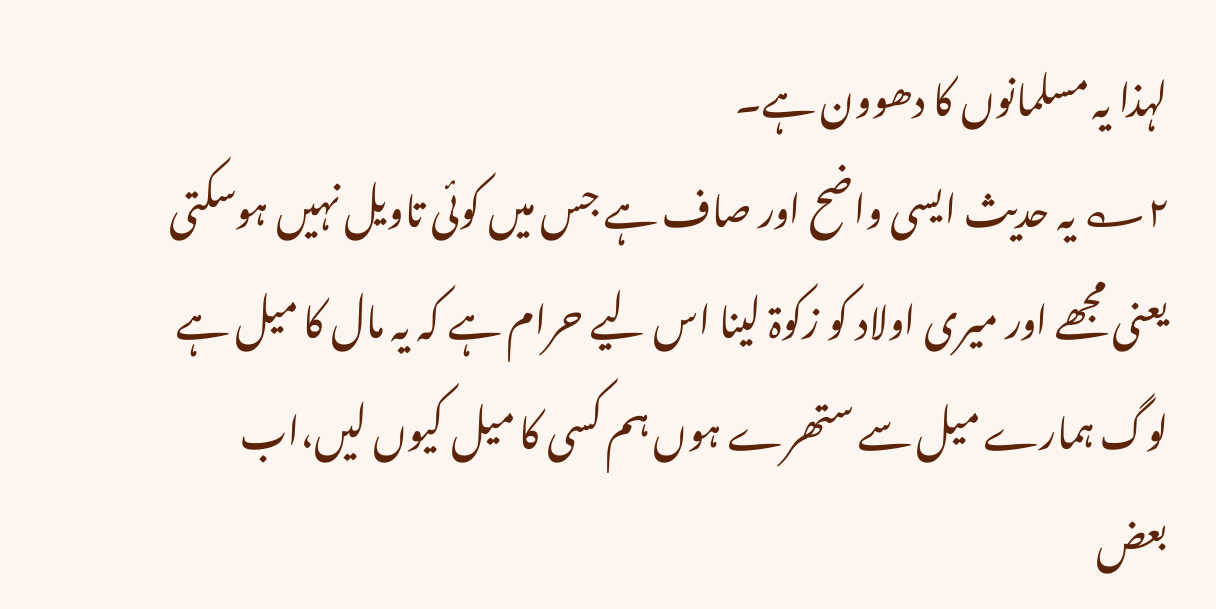لہذا یہ مسلمانوں کا دھوون ہے۔
۲؎ یہ حدیث ایسی واضح اور صاف ہے جس میں کوئی تاویل نہیں ہوسکتی یعنی مجھے اور میری اولاد کو زکوۃ لینا اس لیے حرام ہے کہ یہ مال کا میل ہے لوگ ہمارے میل سے ستھرے ہوں ہم کسی کا میل کیوں لیں،اب بعض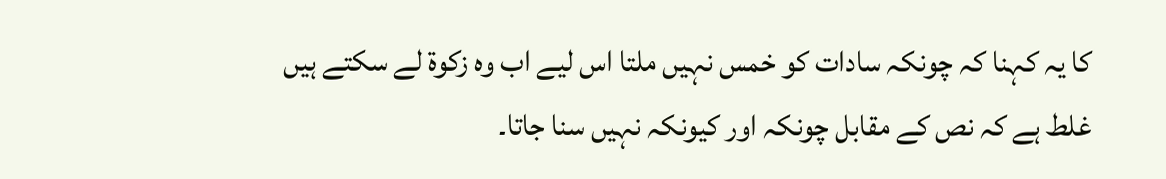کا یہ کہنا کہ چونکہ سادات کو خمس نہیں ملتا اس لیے اب وہ زکوۃ لے سکتے ہیں غلط ہے کہ نص کے مقابل چونکہ اور کیونکہ نہیں سنا جاتا۔